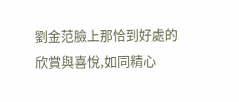劉金范臉上那恰到好處的欣賞與喜悅,如同精心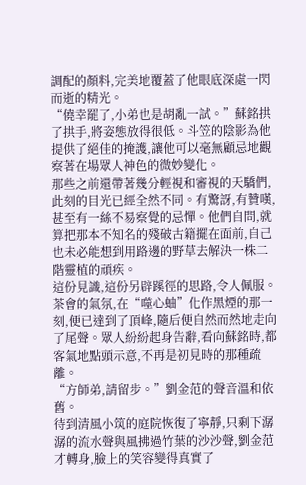調配的顏料,完美地覆蓋了他眼底深處一閃而逝的精光。
“僥幸罷了,小弟也是胡亂一試。”蘇銘拱了拱手,將姿態放得很低。斗笠的陰影為他提供了絕佳的掩護,讓他可以毫無顧忌地觀察著在場眾人神色的微妙變化。
那些之前還帶著幾分輕視和審視的天驕們,此刻的目光已經全然不同。有驚訝,有贊嘆,甚至有一絲不易察覺的忌憚。他們自問,就算把那本不知名的殘破古籍擺在面前,自己也未必能想到用路邊的野草去解決一株二階靈植的頑疾。
這份見識,這份另辟蹊徑的思路,令人佩服。
茶會的氣氛,在“噬心蚰”化作黑煙的那一刻,便已達到了頂峰,隨后便自然而然地走向了尾聲。眾人紛紛起身告辭,看向蘇銘時,都客氣地點頭示意,不再是初見時的那種疏離。
“方師弟,請留步。”劉金范的聲音溫和依舊。
待到清風小筑的庭院恢復了寧靜,只剩下潺潺的流水聲與風拂過竹葉的沙沙聲,劉金范才轉身,臉上的笑容變得真實了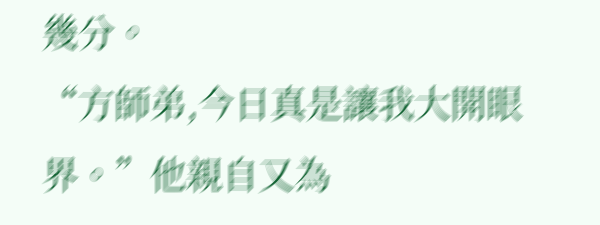幾分。
“方師弟,今日真是讓我大開眼界。”他親自又為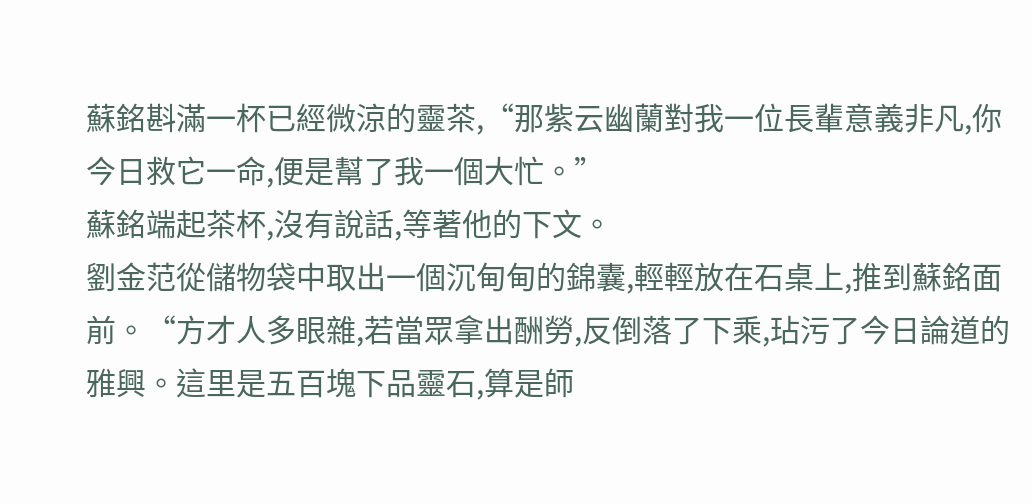蘇銘斟滿一杯已經微涼的靈茶,“那紫云幽蘭對我一位長輩意義非凡,你今日救它一命,便是幫了我一個大忙。”
蘇銘端起茶杯,沒有說話,等著他的下文。
劉金范從儲物袋中取出一個沉甸甸的錦囊,輕輕放在石桌上,推到蘇銘面前。“方才人多眼雜,若當眾拿出酬勞,反倒落了下乘,玷污了今日論道的雅興。這里是五百塊下品靈石,算是師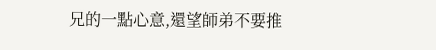兄的一點心意,還望師弟不要推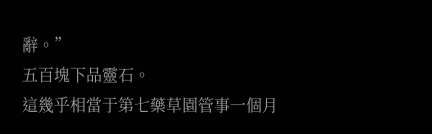辭。”
五百塊下品靈石。
這幾乎相當于第七藥草園管事一個月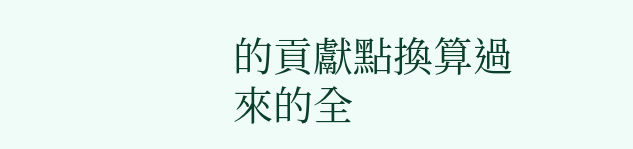的貢獻點換算過來的全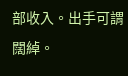部收入。出手可謂闊綽。